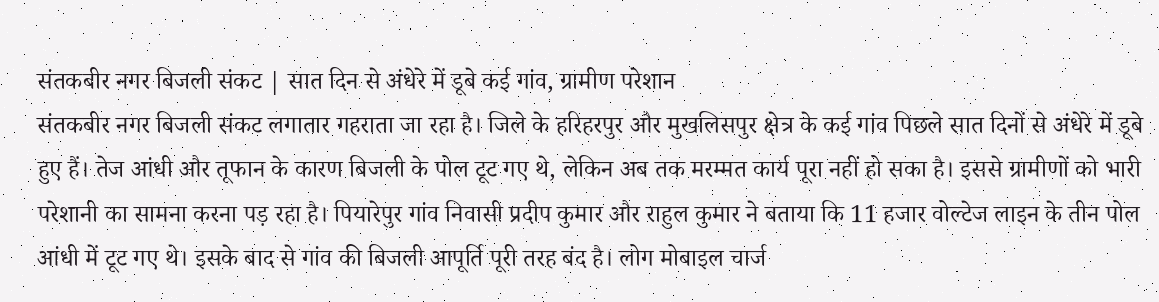संतकबीर नगर बिजली संकट | सात दिन से अंधेरे में डूबे कई गांव, ग्रामीण परेशान
संतकबीर नगर बिजली संकट लगातार गहराता जा रहा है। जिले के हरिहरपुर और मुखलिसपुर क्षेत्र के कई गांव पिछले सात दिनों से अंधेरे में डूबे हुए हैं। तेज आंधी और तूफान के कारण बिजली के पोल टूट गए थे, लेकिन अब तक मरम्मत कार्य पूरा नहीं हो सका है। इससे ग्रामीणों को भारी परेशानी का सामना करना पड़ रहा है। पियारेपुर गांव निवासी प्रदीप कुमार और राहुल कुमार ने बताया कि 11 हजार वोल्टेज लाइन के तीन पोल आंधी में टूट गए थे। इसके बाद से गांव की बिजली आपूर्ति पूरी तरह बंद है। लोग मोबाइल चार्ज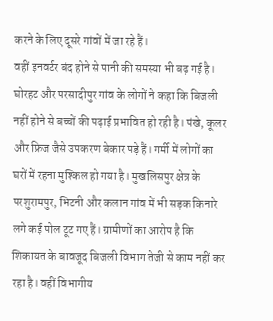करने के लिए दूसरे गांवों में जा रहे हैं।
वहीं इनवर्टर बंद होने से पानी की समस्या भी बढ़ गई है। घोरहट और परसादीपुर गांव के लोगों ने कहा कि बिजली नहीं होने से बच्चों की पढ़ाई प्रभावित हो रही है। पंखे, कूलर और फ्रिज जैसे उपकरण बेकार पड़े हैं। गर्मी में लोगों का घरों में रहना मुश्किल हो गया है। मुखलिसपुर क्षेत्र के परशुरामपुर, भिटनी और कलान गांव में भी सड़क किनारे लगे कई पोल टूट गए हैं। ग्रामीणों का आरोप है कि शिकायत के बावजूद बिजली विभाग तेजी से काम नहीं कर रहा है। वहीं विभागीय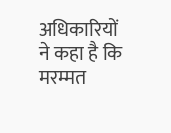अधिकारियों ने कहा है कि मरम्मत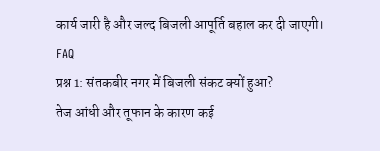कार्य जारी है और जल्द बिजली आपूर्ति बहाल कर दी जाएगी।
FAQ
प्रश्न 1: संतकबीर नगर में बिजली संकट क्यों हुआ?
तेज आंधी और तूफान के कारण कई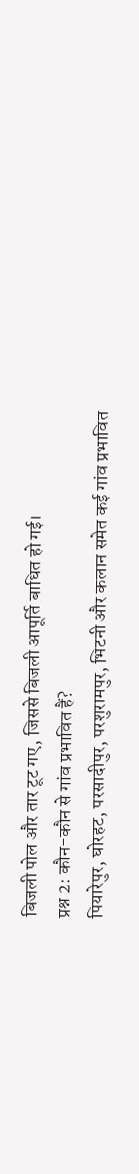बिजली पोल और तार टूट गए, जिससे बिजली आपूर्ति बाधित हो गई।
प्रश्न 2: कौन-कौन से गांव प्रभावित हैं?
पियारेपुर, घोरहट, परसादीपुर, परशुरामपुर, भिटनी और कलान समेत कई गांव प्रभावित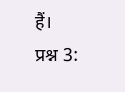हैं।
प्रश्न 3: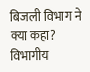बिजली विभाग ने क्या कहा?
विभागीय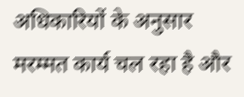अधिकारियों के अनुसार मरम्मत कार्य चल रहा है और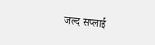जल्द सप्लाई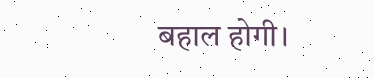बहाल होगी।